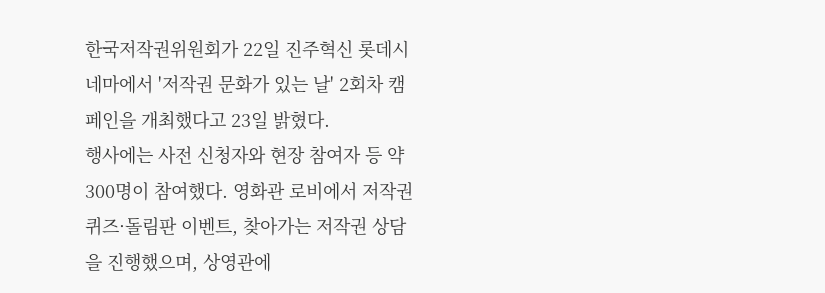한국저작권위원회가 22일 진주혁신 롯데시네마에서 '저작권 문화가 있는 날' 2회차 캠페인을 개최했다고 23일 밝혔다.
행사에는 사전 신청자와 현장 참여자 등 약 300명이 참여했다. 영화관 로비에서 저작권 퀴즈·돌림판 이벤트, 찾아가는 저작권 상담을 진행했으며, 상영관에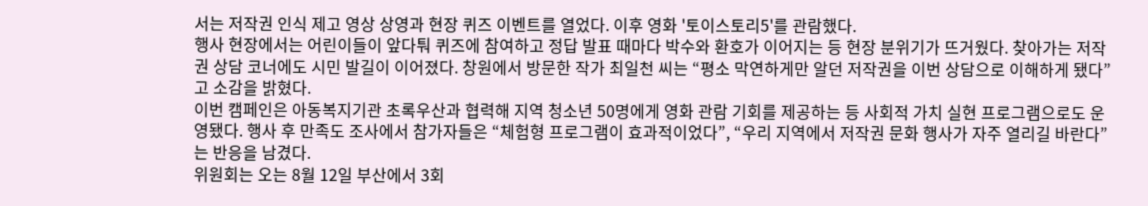서는 저작권 인식 제고 영상 상영과 현장 퀴즈 이벤트를 열었다. 이후 영화 '토이스토리5'를 관람했다.
행사 현장에서는 어린이들이 앞다퉈 퀴즈에 참여하고 정답 발표 때마다 박수와 환호가 이어지는 등 현장 분위기가 뜨거웠다. 찾아가는 저작권 상담 코너에도 시민 발길이 이어졌다. 창원에서 방문한 작가 최일천 씨는 “평소 막연하게만 알던 저작권을 이번 상담으로 이해하게 됐다”고 소감을 밝혔다.
이번 캠페인은 아동복지기관 초록우산과 협력해 지역 청소년 50명에게 영화 관람 기회를 제공하는 등 사회적 가치 실현 프로그램으로도 운영됐다. 행사 후 만족도 조사에서 참가자들은 “체험형 프로그램이 효과적이었다”, “우리 지역에서 저작권 문화 행사가 자주 열리길 바란다”는 반응을 남겼다.
위원회는 오는 8월 12일 부산에서 3회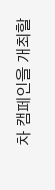차 캠페인을 개최할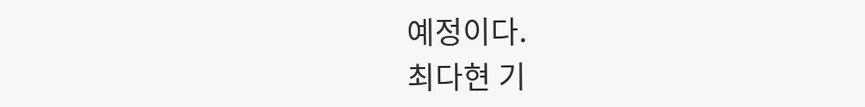예정이다.
최다현 기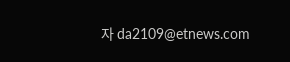자 da2109@etnews.com